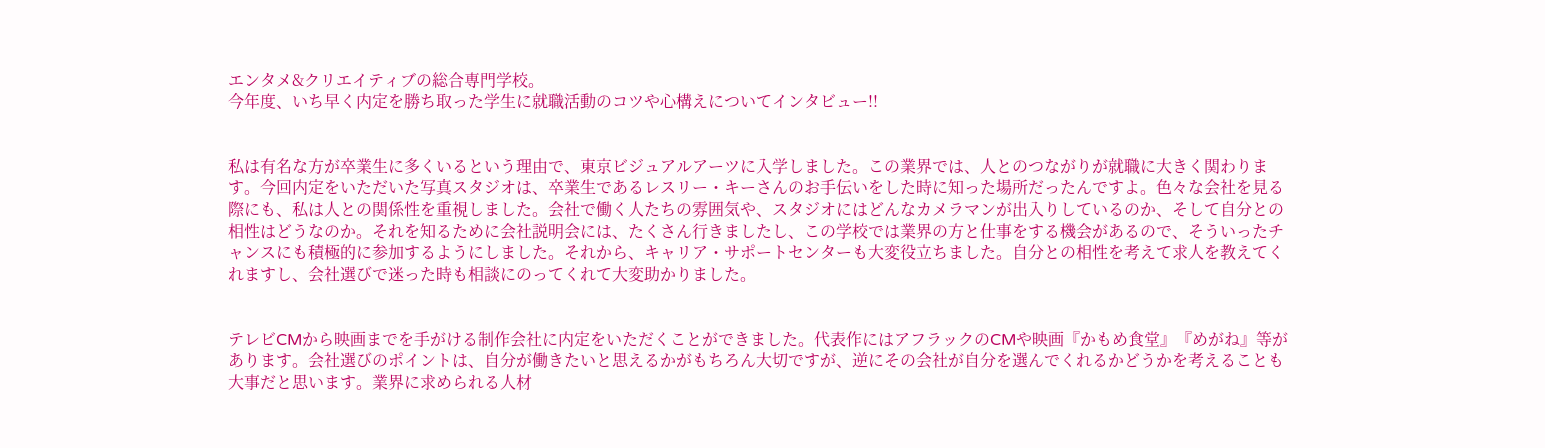エンタメ&クリエイティブの総合専門学校。
今年度、いち早く内定を勝ち取った学生に就職活動のコツや心構えについてインタビュー!!


私は有名な方が卒業生に多くいるという理由で、東京ビジュアルアーツに入学しました。この業界では、人とのつながりが就職に大きく関わります。今回内定をいただいた写真スタジオは、卒業生であるレスリー・キーさんのお手伝いをした時に知った場所だったんですよ。色々な会社を見る際にも、私は人との関係性を重視しました。会社で働く人たちの雰囲気や、スタジオにはどんなカメラマンが出入りしているのか、そして自分との相性はどうなのか。それを知るために会社説明会には、たくさん行きましたし、この学校では業界の方と仕事をする機会があるので、そういったチャンスにも積極的に参加するようにしました。それから、キャリア・サポートセンターも大変役立ちました。自分との相性を考えて求人を教えてくれますし、会社選びで迷った時も相談にのってくれて大変助かりました。


テレビCMから映画までを手がける制作会社に内定をいただくことができました。代表作にはアフラックのCMや映画『かもめ食堂』『めがね』等があります。会社選びのポイントは、自分が働きたいと思えるかがもちろん大切ですが、逆にその会社が自分を選んでくれるかどうかを考えることも大事だと思います。業界に求められる人材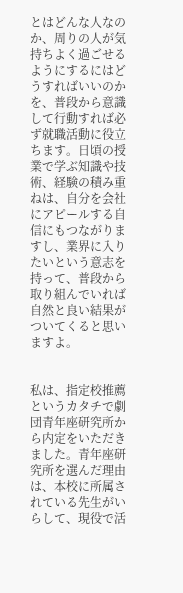とはどんな人なのか、周りの人が気持ちよく過ごせるようにするにはどうすればいいのかを、普段から意識して行動すれば必ず就職活動に役立ちます。日頃の授業で学ぶ知識や技術、経験の積み重ねは、自分を会社にアピールする自信にもつながりますし、業界に入りたいという意志を持って、普段から取り組んでいれば自然と良い結果がついてくると思いますよ。


私は、指定校推薦というカタチで劇団青年座研究所から内定をいただきました。青年座研究所を選んだ理由は、本校に所属されている先生がいらして、現役で活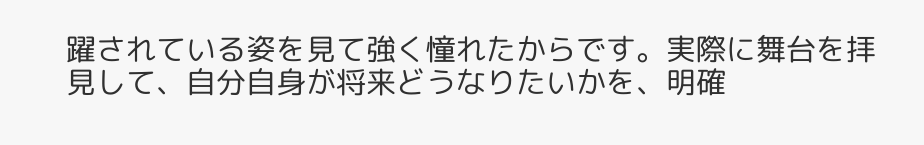躍されている姿を見て強く憧れたからです。実際に舞台を拝見して、自分自身が将来どうなりたいかを、明確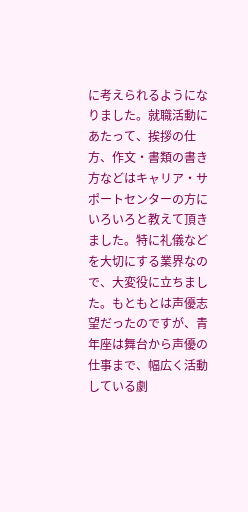に考えられるようになりました。就職活動にあたって、挨拶の仕方、作文・書類の書き方などはキャリア・サポートセンターの方にいろいろと教えて頂きました。特に礼儀などを大切にする業界なので、大変役に立ちました。もともとは声優志望だったのですが、青年座は舞台から声優の仕事まで、幅広く活動している劇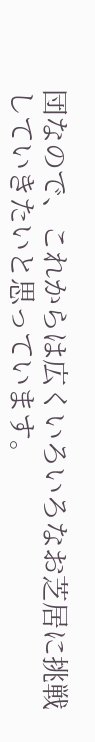団なので、これからは広くいろいろなお芝居に挑戦していきたいと思っています。